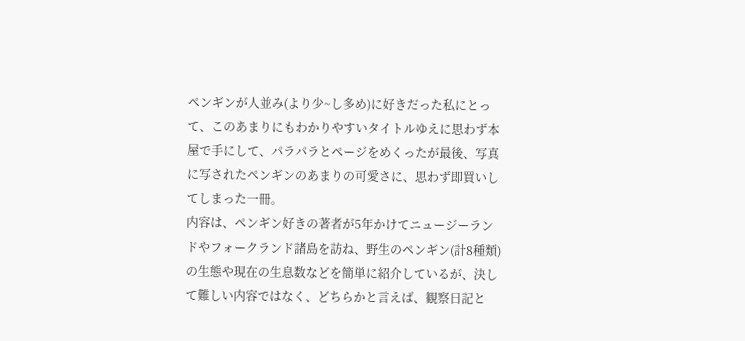ペンギンが人並み(より少~し多め)に好きだった私にとって、このあまりにもわかりやすいタイトルゆえに思わず本屋で手にして、パラパラとページをめくったが最後、写真に写されたペンギンのあまりの可愛さに、思わず即買いしてしまった一冊。
内容は、ペンギン好きの著者が5年かけてニュージーランドやフォークランド諸島を訪ね、野生のペンギン(計8種類)の生態や現在の生息数などを簡単に紹介しているが、決して難しい内容ではなく、どちらかと言えば、観察日記と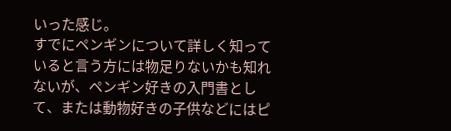いった感じ。
すでにペンギンについて詳しく知っていると言う方には物足りないかも知れないが、ペンギン好きの入門書として、または動物好きの子供などにはピ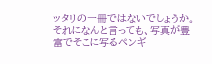ッタリの一冊ではないでしょうか。
それになんと言っても、写真が豊富でそこに写るペンギ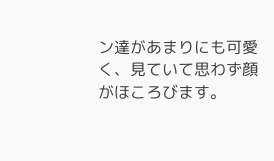ン達があまりにも可愛く、見ていて思わず顔がほころびます。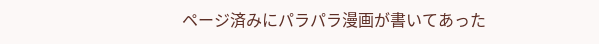ページ済みにパラパラ漫画が書いてあった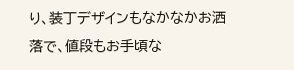り、装丁デザインもなかなかお洒落で、値段もお手頃な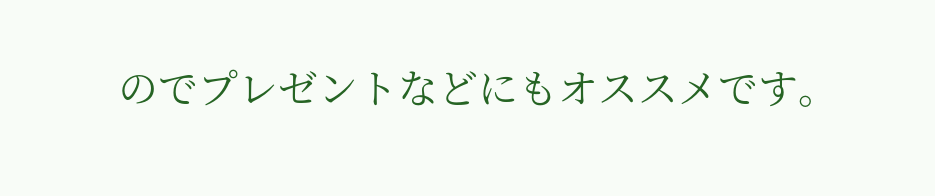のでプレゼントなどにもオススメです。